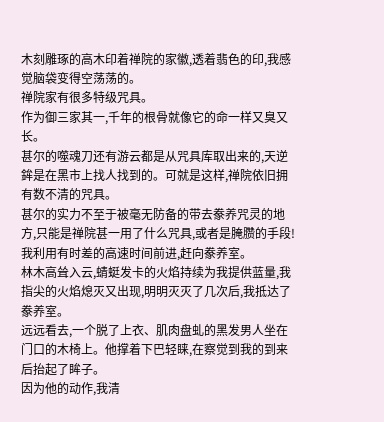木刻雕琢的高木印着禅院的家徽,透着翡色的印,我感觉脑袋变得空荡荡的。
禅院家有很多特级咒具。
作为御三家其一,千年的根骨就像它的命一样又臭又长。
甚尔的噬魂刀还有游云都是从咒具库取出来的,天逆鉾是在黑市上找人找到的。可就是这样,禅院依旧拥有数不清的咒具。
甚尔的实力不至于被毫无防备的带去豢养咒灵的地方,只能是禅院甚一用了什么咒具,或者是腌臜的手段!
我利用有时差的高速时间前进,赶向豢养室。
林木高耸入云,蜻蜓发卡的火焰持续为我提供蓝量,我指尖的火焰熄灭又出现,明明灭灭了几次后,我抵达了豢养室。
远远看去,一个脱了上衣、肌肉盘虬的黑发男人坐在门口的木椅上。他撑着下巴轻睐,在察觉到我的到来后抬起了眸子。
因为他的动作,我清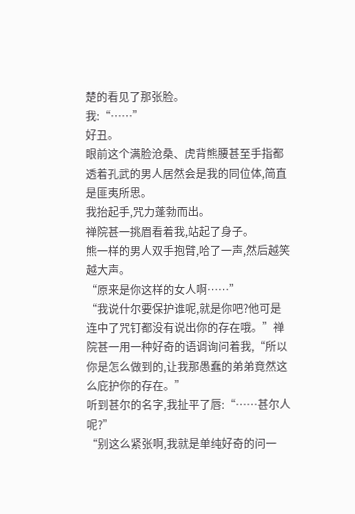楚的看见了那张脸。
我:“……”
好丑。
眼前这个满脸沧桑、虎背熊腰甚至手指都透着孔武的男人居然会是我的同位体,简直是匪夷所思。
我抬起手,咒力蓬勃而出。
禅院甚一挑眉看着我,站起了身子。
熊一样的男人双手抱臂,哈了一声,然后越笑越大声。
“原来是你这样的女人啊……”
“我说什尔要保护谁呢,就是你吧?他可是连中了咒钉都没有说出你的存在哦。”禅院甚一用一种好奇的语调询问着我,“所以你是怎么做到的,让我那愚蠢的弟弟竟然这么庇护你的存在。”
听到甚尔的名字,我扯平了唇:“……甚尔人呢?”
“别这么紧张啊,我就是单纯好奇的问一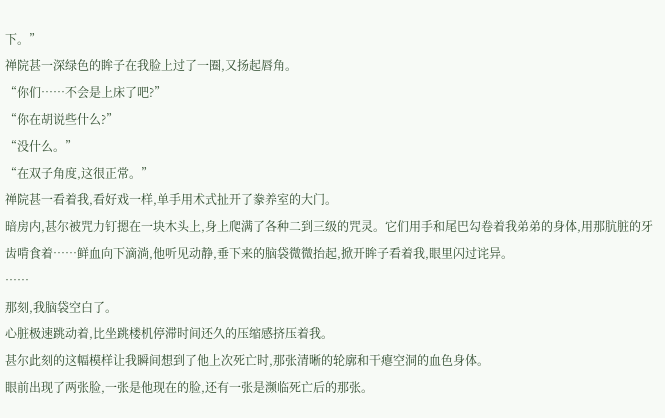下。”
禅院甚一深绿色的眸子在我脸上过了一圈,又扬起唇角。
“你们……不会是上床了吧?”
“你在胡说些什么?”
“没什么。”
“在双子角度,这很正常。”
禅院甚一看着我,看好戏一样,单手用术式扯开了豢养室的大门。
暗房内,甚尔被咒力钉摁在一块木头上,身上爬满了各种二到三级的咒灵。它们用手和尾巴勾卷着我弟弟的身体,用那肮脏的牙齿啃食着……鲜血向下滴淌,他听见动静,垂下来的脑袋微微抬起,掀开眸子看着我,眼里闪过诧异。
……
那刻,我脑袋空白了。
心脏极速跳动着,比坐跳楼机停滞时间还久的压缩感挤压着我。
甚尔此刻的这幅模样让我瞬间想到了他上次死亡时,那张清晰的轮廓和干瘪空洞的血色身体。
眼前出现了两张脸,一张是他现在的脸,还有一张是濒临死亡后的那张。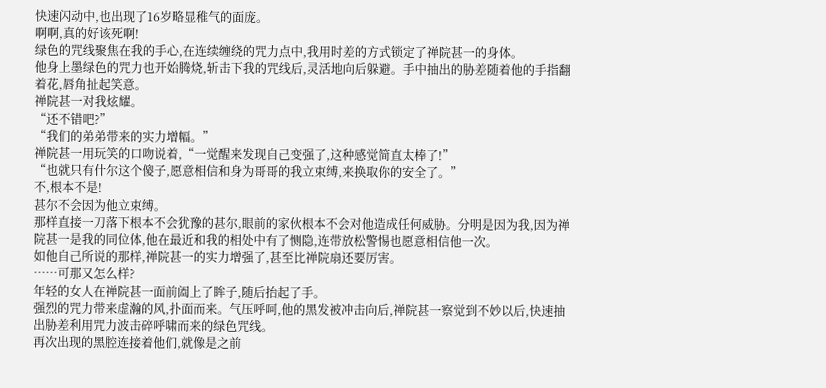快速闪动中,也出现了16岁略显稚气的面庞。
啊啊,真的好该死啊!
绿色的咒线聚焦在我的手心,在连续缠绕的咒力点中,我用时差的方式锁定了禅院甚一的身体。
他身上墨绿色的咒力也开始腾烧,斩击下我的咒线后,灵活地向后躲避。手中抽出的胁差随着他的手指翻着花,唇角扯起笑意。
禅院甚一对我炫耀。
“还不错吧?”
“我们的弟弟带来的实力增幅。”
禅院甚一用玩笑的口吻说着,“一觉醒来发现自己变强了,这种感觉简直太棒了!”
“也就只有什尔这个傻子,愿意相信和身为哥哥的我立束缚,来换取你的安全了。”
不,根本不是!
甚尔不会因为他立束缚。
那样直接一刀落下根本不会犹豫的甚尔,眼前的家伙根本不会对他造成任何威胁。分明是因为我,因为禅院甚一是我的同位体,他在最近和我的相处中有了恻隐,连带放松警惕也愿意相信他一次。
如他自己所说的那样,禅院甚一的实力增强了,甚至比禅院扇还要厉害。
……可那又怎么样?
年轻的女人在禅院甚一面前阖上了眸子,随后抬起了手。
强烈的咒力带来虚瀚的风,扑面而来。气压呼呵,他的黑发被冲击向后,禅院甚一察觉到不妙以后,快速抽出胁差利用咒力波击碎呼啸而来的绿色咒线。
再次出现的黑腔连接着他们,就像是之前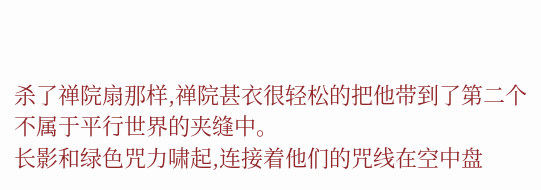杀了禅院扇那样,禅院甚衣很轻松的把他带到了第二个不属于平行世界的夹缝中。
长影和绿色咒力啸起,连接着他们的咒线在空中盘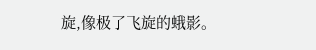旋,像极了飞旋的蛾影。